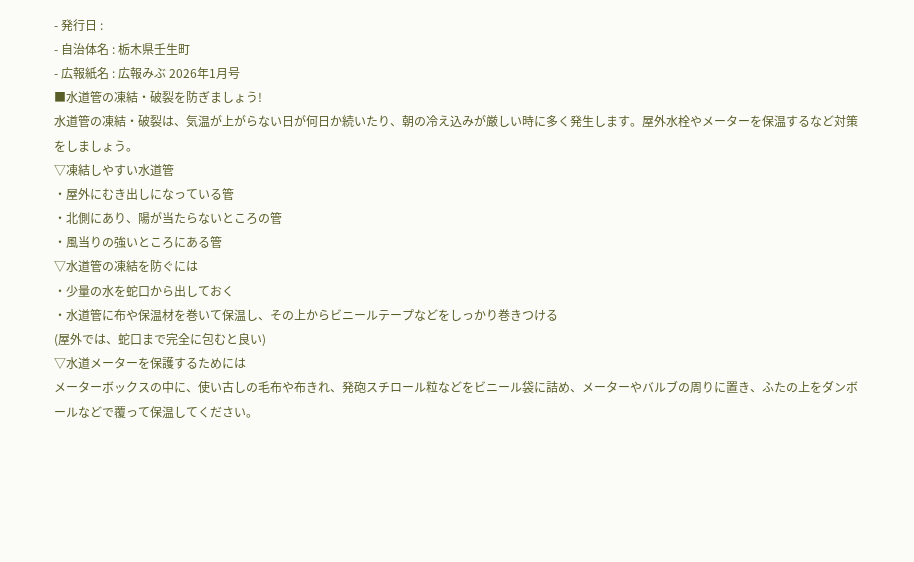- 発行日 :
- 自治体名 : 栃木県壬生町
- 広報紙名 : 広報みぶ 2026年1月号
■水道管の凍結・破裂を防ぎましょう!
水道管の凍結・破裂は、気温が上がらない日が何日か続いたり、朝の冷え込みが厳しい時に多く発生します。屋外水栓やメーターを保温するなど対策をしましょう。
▽凍結しやすい水道管
・屋外にむき出しになっている管
・北側にあり、陽が当たらないところの管
・風当りの強いところにある管
▽水道管の凍結を防ぐには
・少量の水を蛇口から出しておく
・水道管に布や保温材を巻いて保温し、その上からビニールテープなどをしっかり巻きつける
(屋外では、蛇口まで完全に包むと良い)
▽水道メーターを保護するためには
メーターボックスの中に、使い古しの毛布や布きれ、発砲スチロール粒などをビニール袋に詰め、メーターやバルブの周りに置き、ふたの上をダンボールなどで覆って保温してください。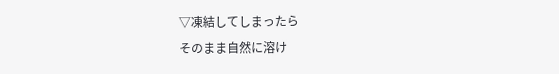▽凍結してしまったら
そのまま自然に溶け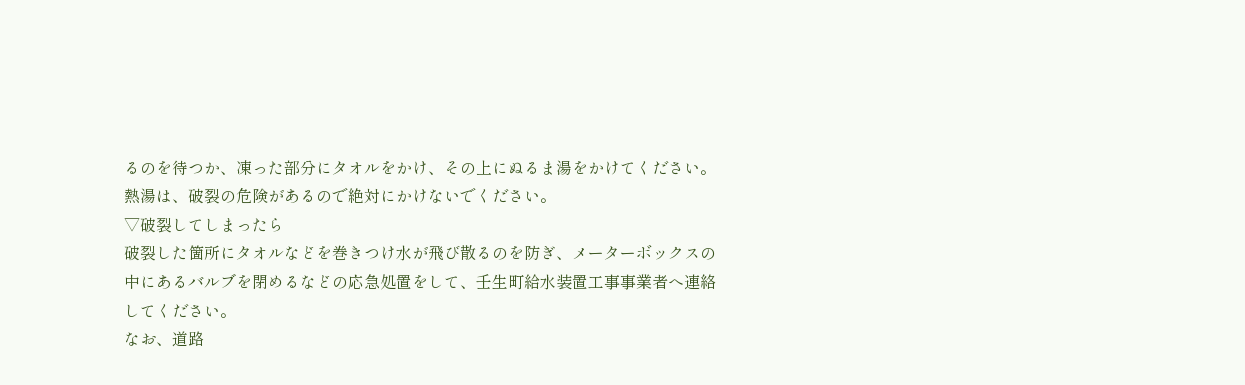るのを待つか、凍った部分にタオルをかけ、その上にぬるま湯をかけてください。熱湯は、破裂の危険があるので絶対にかけないでください。
▽破裂してしまったら
破裂した箇所にタオルなどを巻きつけ水が飛び散るのを防ぎ、メーターボックスの中にあるバルブを閉めるなどの応急処置をして、壬生町給水装置工事事業者へ連絡してください。
なお、道路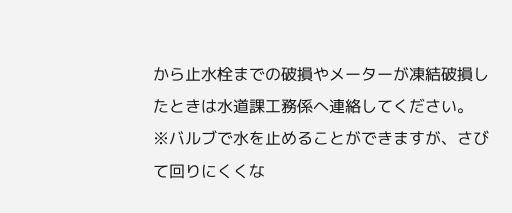から止水栓までの破損やメーターが凍結破損したときは水道課工務係へ連絡してください。
※バルブで水を止めることができますが、さびて回りにくくな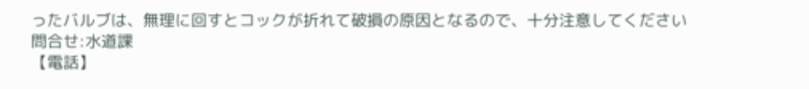ったバルブは、無理に回すとコックが折れて破損の原因となるので、十分注意してください
問合せ:水道課
【電話】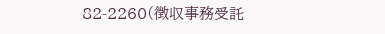82-2260(徴収事務受託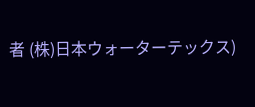者 (株)日本ウォーターテックス)